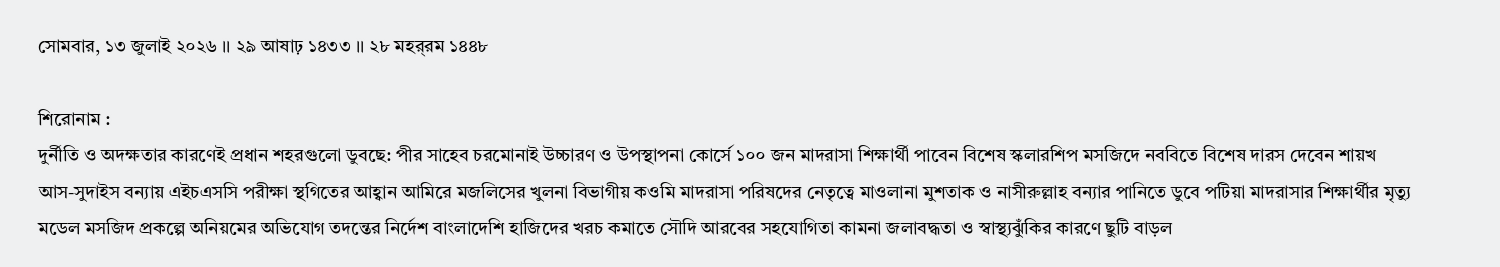সোমবার, ১৩ জুলাই ২০২৬ ।। ২৯ আষাঢ় ১৪৩৩ ।। ২৮ মহর্‌রম ১৪৪৮

শিরোনাম :
দুর্নীতি ও অদক্ষতার কারণেই প্রধান শহরগুলো ডুবছে: পীর সাহেব চরমোনাই উচ্চারণ ও উপস্থাপনা কোর্সে ১০০ জন মাদরাসা শিক্ষার্থী পাবেন বিশেষ স্কলারশিপ মসজিদে নববিতে বিশেষ দারস দেবেন শায়খ আস-সুদাইস বন্যায় এইচএসসি পরীক্ষা স্থগিতের আহ্বান আমিরে মজলিসের খুলনা বিভাগীয় কওমি মাদরাসা পরিষদের নেতৃত্বে মাওলানা মুশতাক ও নাসীরুল্লাহ বন্যার পানিতে ডুবে পটিয়া মাদরাসার শিক্ষার্থীর মৃত্যু মডেল মসজিদ প্রকল্পে অনিয়মের অভিযোগ তদন্তের নির্দেশ বাংলাদেশি হাজিদের খরচ কমাতে সৌদি আরবের সহযোগিতা কামনা জলাবদ্ধতা ও স্বাস্থ্যঝুঁকির কারণে ছুটি বাড়ল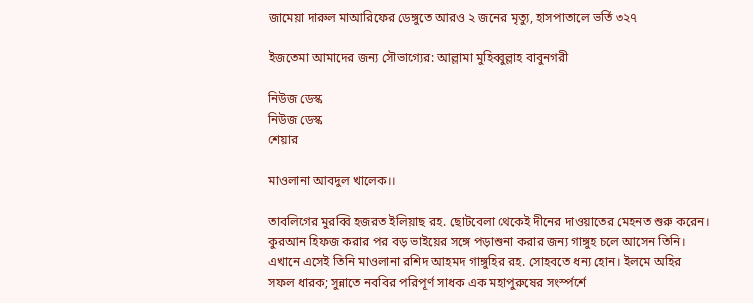জামেয়া দারুল মাআরিফের ডেঙ্গুতে আরও ২ জনের মৃত্যু, হাসপাতালে ভর্তি ৩২৭

ইজতেমা আমাদের জন্য সৌভাগ্যের: আল্লামা মুহিব্বুল্লাহ বাবুনগরী

নিউজ ডেস্ক
নিউজ ডেস্ক
শেয়ার

মাওলানা আবদুল খালেক।।

তাবলিগের মুরব্বি হজরত ইলিয়াছ রহ. ছোটবেলা থেকেই দীনের দাওয়াতের মেহনত শুরু করেন। কুরআন হিফজ করার পর বড় ভাইয়ের সঙ্গে পড়াশুনা করার জন্য গাঙ্গুহ চলে আসেন তিনি। এখানে এসেই তিনি মাওলানা রশিদ আহমদ গাঙ্গুহির রহ. সোহবতে ধন্য হোন। ইলমে অহির সফল ধারক; সুন্নাতে নববির পরিপূর্ণ সাধক এক মহাপুরুষের সংর্স্পর্শে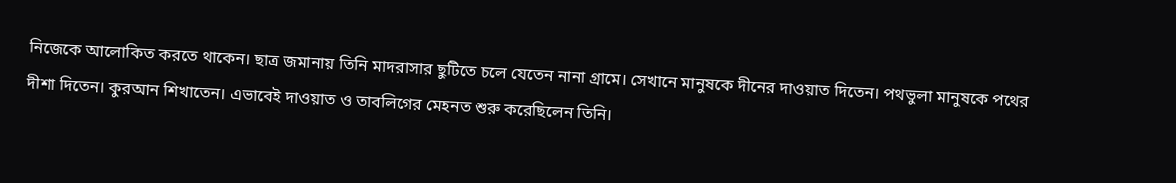নিজেকে আলোকিত করতে থাকেন। ছাত্র জমানায় তিনি মাদরাসার ছুটিতে চলে যেতেন নানা গ্রামে। সেখানে মানুষকে দীনের দাওয়াত দিতেন। পথভুলা মানুষকে পথের দীশা দিতেন। কুরআন শিখাতেন। এভাবেই দাওয়াত ও তাবলিগের মেহনত শুরু করেছিলেন তিনি।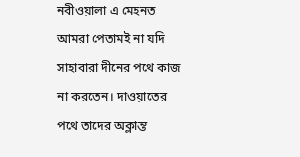নবীওয়ালা এ মেহনত আমরা পেতামই না যদি সাহাবারা দীনের পথে কাজ না করতেন। দাওয়াতের পথে তাদের অক্লান্ত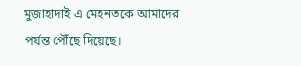মুজাহাদাই এ মেহনতকে আমাদের পর্যন্ত পৌঁছে দিয়েছে।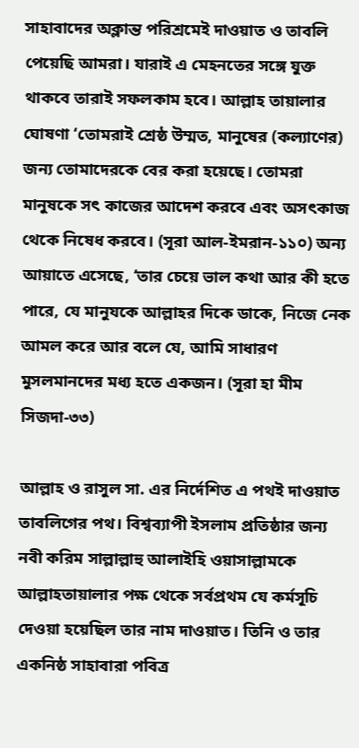সাহাবাদের অক্লান্ত পরিশ্রমেই দাওয়াত ও তাবলি পেয়েছি আমরা। যারাই এ মেহনতের সঙ্গে যুক্ত থাকবে তারাই সফলকাম হবে। আল্লাহ তায়ালার ঘোষণা ‘তোমরাই শ্রেষ্ঠ উম্মত, মানুষের (কল্যাণের) জন্য তোমাদেরকে বের করা হয়েছে। তোমরা মানুষকে সৎ কাজের আদেশ করবে এবং অসৎকাজ থেকে নিষেধ করবে। (সূরা আল-ইমরান-১১০) অন্য আয়াতে এসেছে, ‘তার চেয়ে ভাল কথা আর কী হতে পারে, যে মানুযকে আল্লাহর দিকে ডাকে, নিজে নেক আমল করে আর বলে যে, আমি সাধারণ মুসলমানদের মধ্য হতে একজন। (সূরা হা মীম সিজদা-৩৩)

আল্লাহ ও রাসুল সা. এর নির্দেশিত এ পথই দাওয়াত তাবলিগের পথ। বিশ্বব্যাপী ইসলাম প্রতিষ্ঠার জন্য নবী করিম সাল্লাল্লাহু আলাইহি ওয়াসাল্লামকে আল্লাহতায়ালার পক্ষ থেকে সর্বপ্রথম যে কর্মসূচি দেওয়া হয়েছিল তার নাম দাওয়াত। তিনি ও তার একনিষ্ঠ সাহাবারা পবিত্র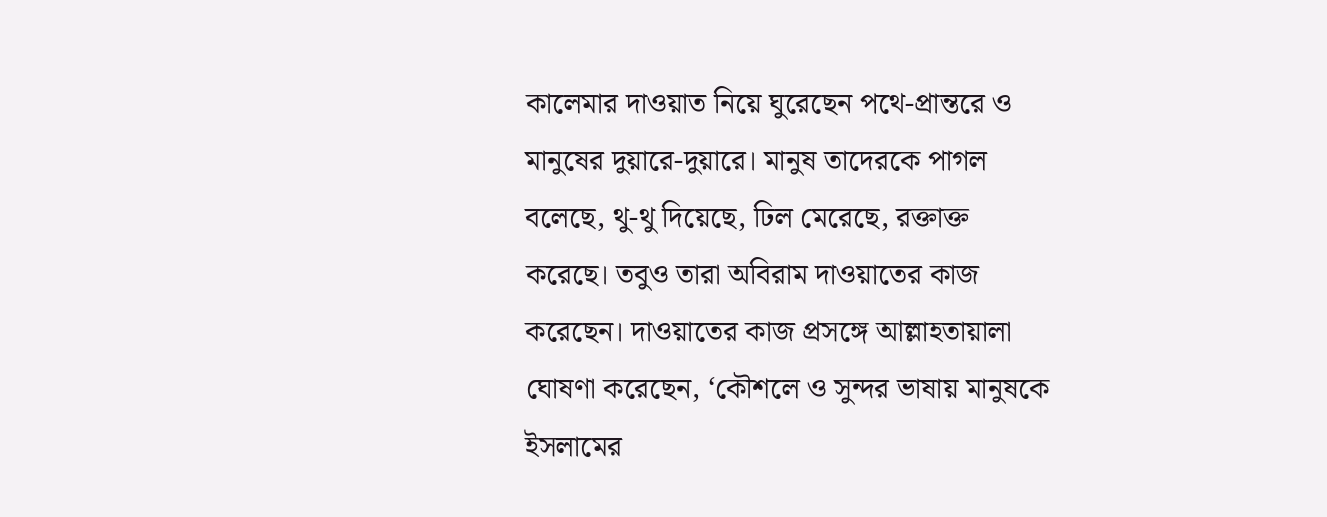কালেমার দাওয়াত নিয়ে ঘুরেছেন পথে-প্রান্তরে ও মানুষের দুয়ারে-দুয়ারে। মানুষ তাদেরকে পাগল বলেছে, থু-থু দিয়েছে, ঢিল মেরেছে, রক্তাক্ত করেছে। তবুও তারা অবিরাম দাওয়াতের কাজ করেছেন। দাওয়াতের কাজ প্রসঙ্গে আল্লাহতায়ালা ঘোষণা করেছেন, ‘কৌশলে ও সুন্দর ভাষায় মানুষকে ইসলামের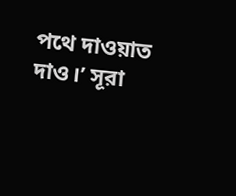পথে দাওয়াত দাও।’ সূরা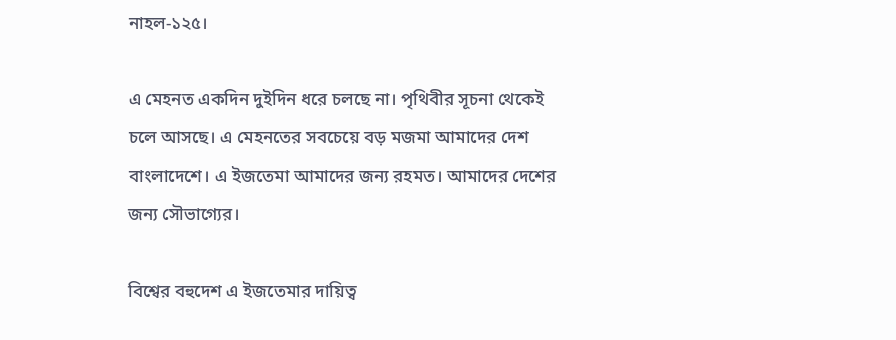নাহল-১২৫।

এ মেহনত একদিন দুইদিন ধরে চলছে না। পৃথিবীর সূচনা থেকেই চলে আসছে। এ মেহনতের সবচেয়ে বড় মজমা আমাদের দেশ বাংলাদেশে। এ ইজতেমা আমাদের জন্য রহমত। আমাদের দেশের জন্য সৌভাগ্যের।

বিশ্বের বহুদেশ এ ইজতেমার দায়িত্ব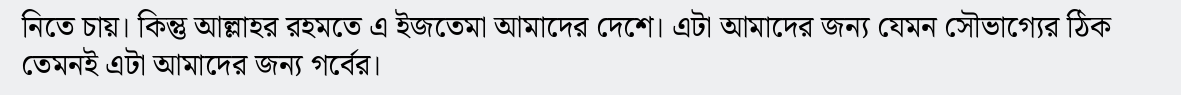নিতে চায়। কিন্তু আল্লাহর রহমতে এ ইজতেমা আমাদের দেশে। এটা আমাদের জন্য যেমন সৌভাগ্যের ঠিক তেমনই এটা আমাদের জন্য গর্বের।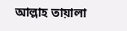আল্লাহ তায়ালা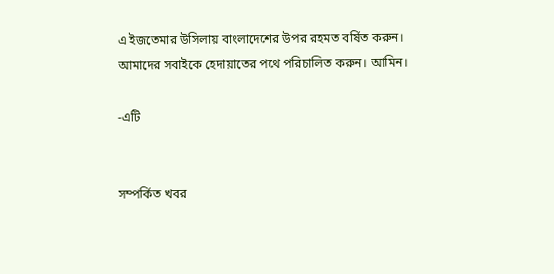এ ইজতেমার উসিলায় বাংলাদেশের উপর রহমত বর্ষিত করুন। আমাদের সবাইকে হেদায়াতের পথে পরিচালিত করুন। আমিন।

-এটি


সম্পর্কিত খবর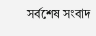সর্বশেষ সংবাদ